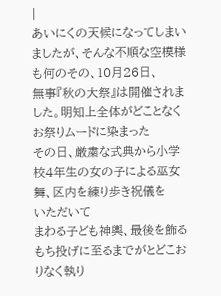|
あいにくの天候になってしまいましたが、そんな不順な空模様も何のその、10月26日、
無事『秋の大祭』は開催されました。明知上全体がどことなくお祭りムードに染まった
その日、厳粛な式典から小学校4年生の女の子による巫女舞、区内を練り歩き祝儀を
いただいて
まわる子ども神輿、最後を飾るもち投げに至るまでがとどこおりなく執り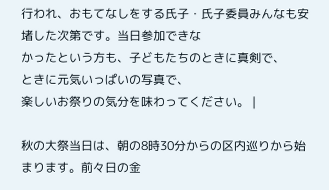行われ、おもてなしをする氏子・氏子委員みんなも安堵した次第です。当日参加できな
かったという方も、子どもたちのときに真剣で、
ときに元気いっぱいの写真で、
楽しいお祭りの気分を味わってください。 |

秋の大祭当日は、朝の8時30分からの区内巡りから始まります。前々日の金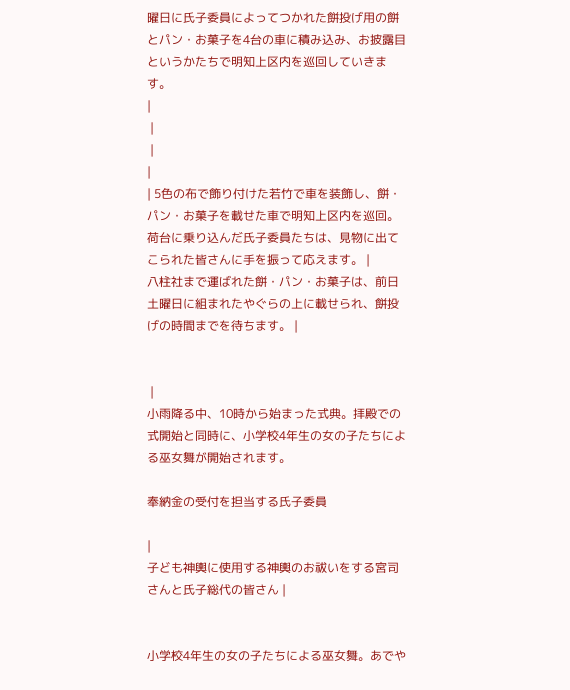曜日に氏子委員によってつかれた餅投げ用の餅とパン・お菓子を4台の車に積み込み、お披露目というかたちで明知上区内を巡回していきます。
|
 |
 |
|
| 5色の布で飾り付けた若竹で車を装飾し、餅・パン・お菓子を載せた車で明知上区内を巡回。荷台に乗り込んだ氏子委員たちは、見物に出てこられた皆さんに手を振って応えます。 |
八柱社まで運ばれた餅・パン・お菓子は、前日土曜日に組まれたやぐらの上に載せられ、餅投げの時間までを待ちます。 |


 |
小雨降る中、10時から始まった式典。拝殿での式開始と同時に、小学校4年生の女の子たちによる巫女舞が開始されます。

奉納金の受付を担当する氏子委員

|
子ども神輿に使用する神輿のお祓いをする宮司さんと氏子総代の皆さん |


小学校4年生の女の子たちによる巫女舞。あでや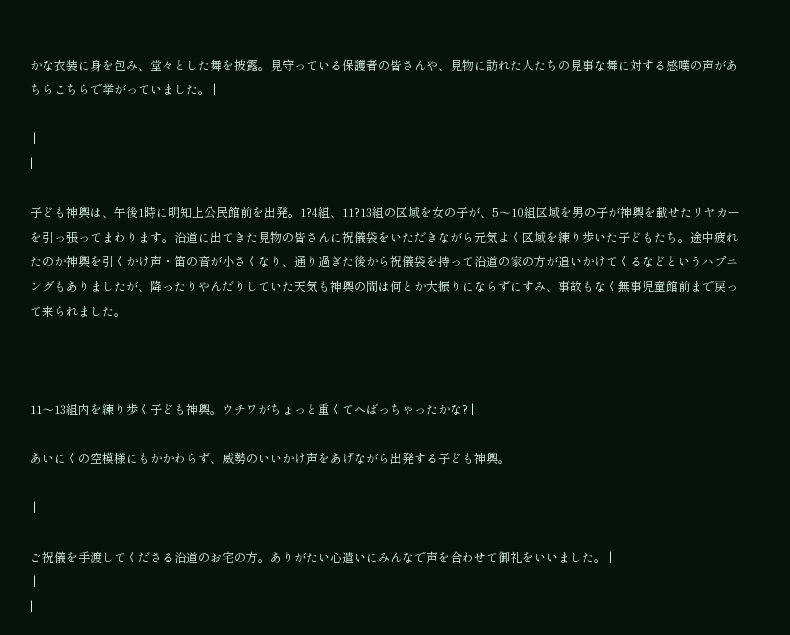かな衣装に身を包み、堂々とした舞を披露。見守っている保護者の皆さんや、見物に訪れた人たちの見事な舞に対する感嘆の声があちらこちらで挙がっていました。 |

 |
|

子ども神輿は、午後1時に明知上公民館前を出発。1?4組、11?13組の区域を女の子が、5〜10組区域を男の子が神輿を載せたリヤカーを引っ張ってまわります。沿道に出てきた見物の皆さんに祝儀袋をいただきながら元気よく区域を練り歩いた子どもたち。途中疲れたのか神輿を引くかけ声・笛の音が小さくなり、通り過ぎた後から祝儀袋を持って沿道の家の方が追いかけてくるなどというハプニングもありましたが、降ったりやんだりしていた天気も神輿の間は何とか大振りにならずにすみ、事故もなく無事児童館前まで戻って来られました。



11〜13組内を練り歩く子ども神輿。ウチワがちょっと重くてへばっちゃったかな? |

あいにくの空模様にもかかわらず、威勢のいいかけ声をあげながら出発する子ども神輿。

 |

ご祝儀を手渡してくださる沿道のお宅の方。ありがたい心遣いにみんなで声を合わせて御礼をいいました。 |
 |
|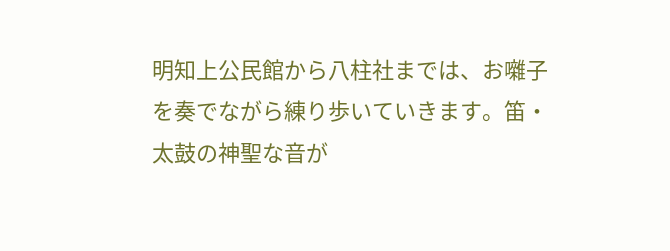明知上公民館から八柱社までは、お囃子を奏でながら練り歩いていきます。笛・太鼓の神聖な音が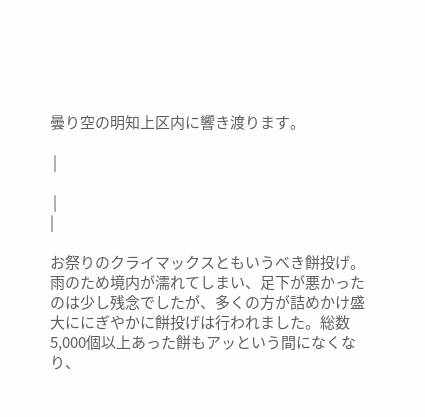曇り空の明知上区内に響き渡ります。

 |

 |
|

お祭りのクライマックスともいうべき餅投げ。雨のため境内が濡れてしまい、足下が悪かったのは少し残念でしたが、多くの方が詰めかけ盛大ににぎやかに餅投げは行われました。総数5,000個以上あった餅もアッという間になくなり、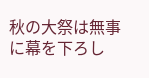秋の大祭は無事に幕を下ろし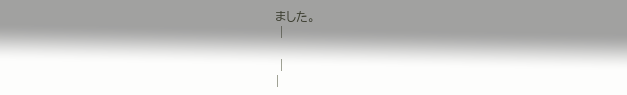ました。
 |

 |
|